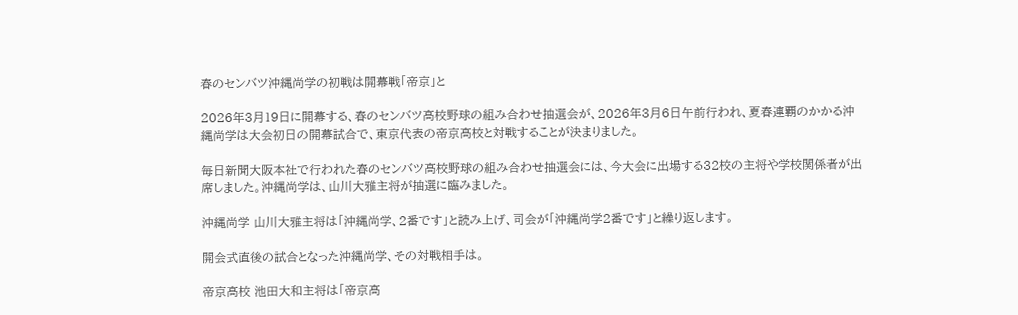春のセンバツ沖縄尚学の初戦は開幕戦「帝京」と

2026年3月19日に開幕する、春のセンバツ高校野球の組み合わせ抽選会が、2026年3月6日午前行われ、夏春連覇のかかる沖縄尚学は大会初日の開幕試合で、東京代表の帝京高校と対戦することが決まりました。

毎日新聞大阪本社で行われた春のセンバツ高校野球の組み合わせ抽選会には、今大会に出場する32校の主将や学校関係者が出席しました。沖縄尚学は、山川大雅主将が抽選に臨みました。

沖縄尚学 山川大雅主将は「沖縄尚学、2番です」と読み上げ、司会が「沖縄尚学2番です」と繰り返します。

開会式直後の試合となった沖縄尚学、その対戦相手は。

帝京高校 池田大和主将は「帝京高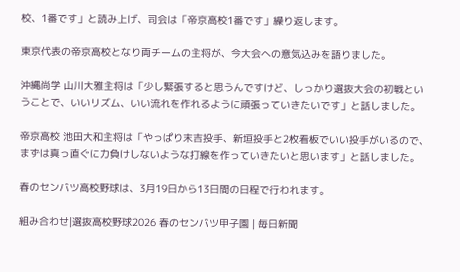校、1番です」と読み上げ、司会は「帝京高校1番です」繰り返します。

東京代表の帝京高校となり両チームの主将が、今大会への意気込みを語りました。

沖縄尚学 山川大雅主将は「少し緊張すると思うんですけど、しっかり選抜大会の初戦ということで、いいリズム、いい流れを作れるように頑張っていきたいです」と話しました。

帝京高校 池田大和主将は「やっぱり末吉投手、新垣投手と2枚看板でいい投手がいるので、まずは真っ直ぐに力負けしないような打線を作っていきたいと思います」と話しました。

春のセンバツ高校野球は、3月19日から13日間の日程で行われます。

組み合わせ|選抜高校野球2026 春のセンバツ甲子園 | 毎日新聞